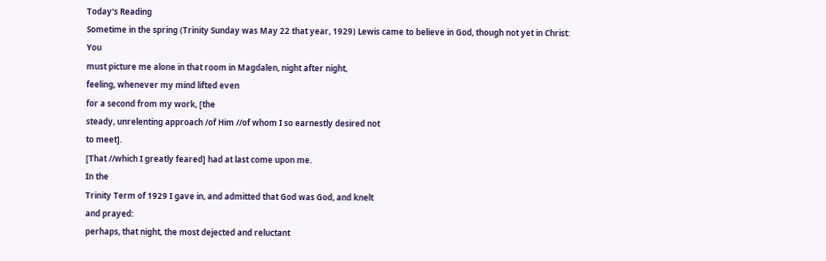Today's Reading
Sometime in the spring (Trinity Sunday was May 22 that year, 1929) Lewis came to believe in God, though not yet in Christ:
You
must picture me alone in that room in Magdalen, night after night,
feeling, whenever my mind lifted even
for a second from my work, [the
steady, unrelenting approach /of Him //of whom I so earnestly desired not
to meet].
[That //which I greatly feared] had at last come upon me.
In the
Trinity Term of 1929 I gave in, and admitted that God was God, and knelt
and prayed:
perhaps, that night, the most dejected and reluctant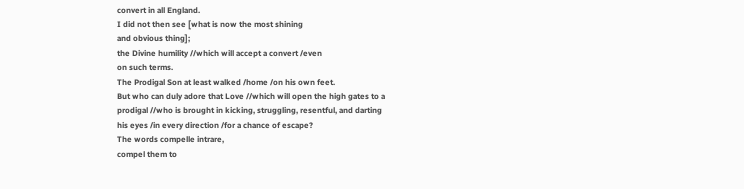convert in all England.
I did not then see [what is now the most shining
and obvious thing];
the Divine humility //which will accept a convert /even
on such terms.
The Prodigal Son at least walked /home /on his own feet.
But who can duly adore that Love //which will open the high gates to a
prodigal //who is brought in kicking, struggling, resentful, and darting
his eyes /in every direction /for a chance of escape?
The words compelle intrare,
compel them to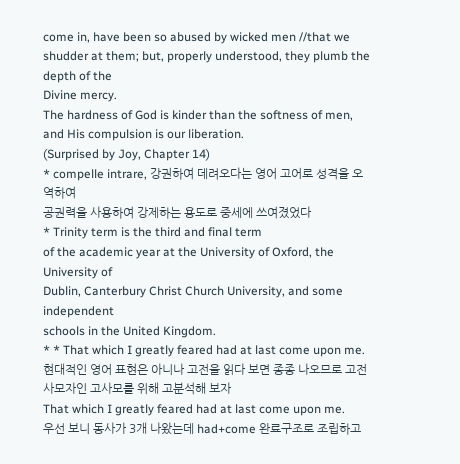come in, have been so abused by wicked men //that we
shudder at them; but, properly understood, they plumb the depth of the
Divine mercy.
The hardness of God is kinder than the softness of men,
and His compulsion is our liberation.
(Surprised by Joy, Chapter 14)
* compelle intrare, 강권하여 데려오다는 영어 고어로 성격을 오역하여
공권력을 사용하여 강제하는 용도로 중세에 쓰여졌었다
* Trinity term is the third and final term
of the academic year at the University of Oxford, the University of
Dublin, Canterbury Christ Church University, and some independent
schools in the United Kingdom.
* * That which I greatly feared had at last come upon me.
현대적인 영어 표현은 아니나 고전을 읽다 보면 종종 나오므로 고전 사모자인 고사모를 위해 고분석해 보자
That which I greatly feared had at last come upon me.
우선 보니 동사가 3개 나왔는데 had+come 완료구조로 조립하고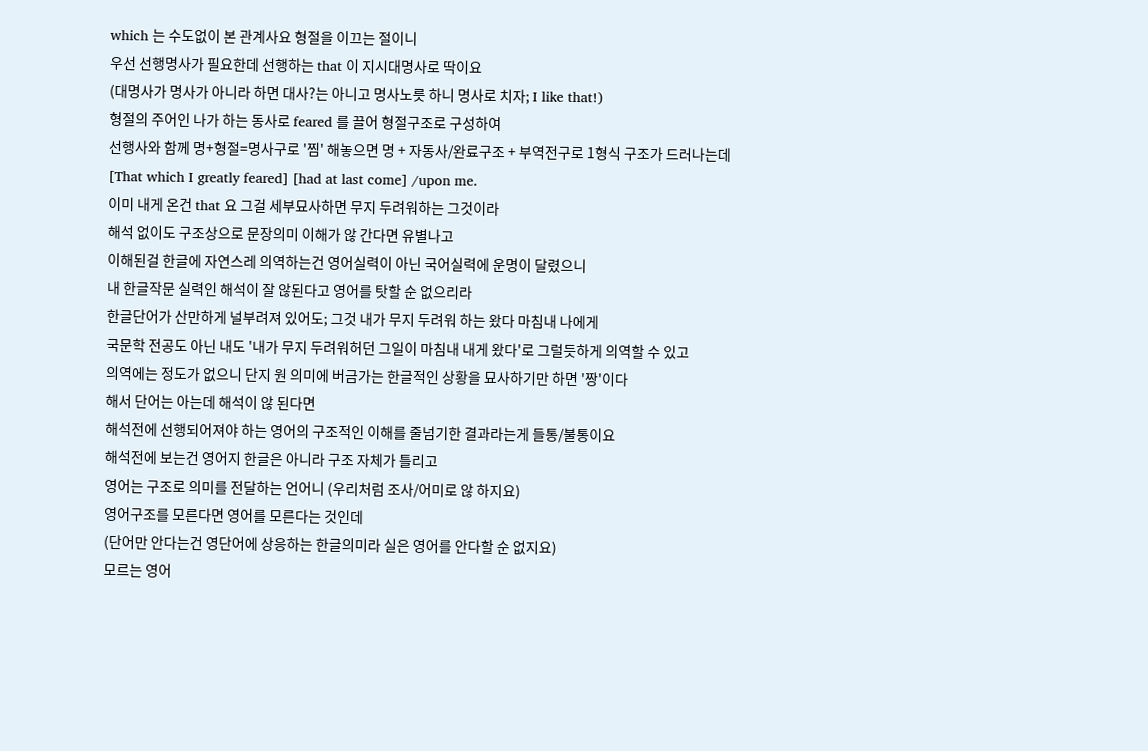which 는 수도없이 본 관계사요 형절을 이끄는 절이니
우선 선행명사가 필요한데 선행하는 that 이 지시대명사로 딱이요
(대명사가 명사가 아니라 하면 대사?는 아니고 명사노릇 하니 명사로 치자; I like that!)
형절의 주어인 나가 하는 동사로 feared 를 끌어 형절구조로 구성하여
선행사와 함께 명+형절=명사구로 '찜' 해놓으면 명 + 자동사/완료구조 + 부역전구로 1형식 구조가 드러나는데
[That which I greatly feared] [had at last come] /upon me.
이미 내게 온건 that 요 그걸 세부묘사하면 무지 두려워하는 그것이라
해석 없이도 구조상으로 문장의미 이해가 않 간다면 유별나고
이해된걸 한글에 자연스레 의역하는건 영어실력이 아닌 국어실력에 운명이 달렸으니
내 한글작문 실력인 해석이 잘 않된다고 영어를 탓할 순 없으리라
한글단어가 산만하게 널부려져 있어도; 그것 내가 무지 두려워 하는 왔다 마침내 나에게
국문학 전공도 아닌 내도 '내가 무지 두려워허던 그일이 마침내 내게 왔다'로 그럴듯하게 의역할 수 있고
의역에는 정도가 없으니 단지 원 의미에 버금가는 한글적인 상황을 묘사하기만 하면 '짱'이다
해서 단어는 아는데 해석이 않 된다면
해석전에 선행되어져야 하는 영어의 구조적인 이해를 줄넘기한 결과라는게 들통/불통이요
해석전에 보는건 영어지 한글은 아니라 구조 자체가 틀리고
영어는 구조로 의미를 전달하는 언어니 (우리처럼 조사/어미로 않 하지요)
영어구조를 모른다면 영어를 모른다는 것인데
(단어만 안다는건 영단어에 상응하는 한글의미라 실은 영어를 안다할 순 없지요)
모르는 영어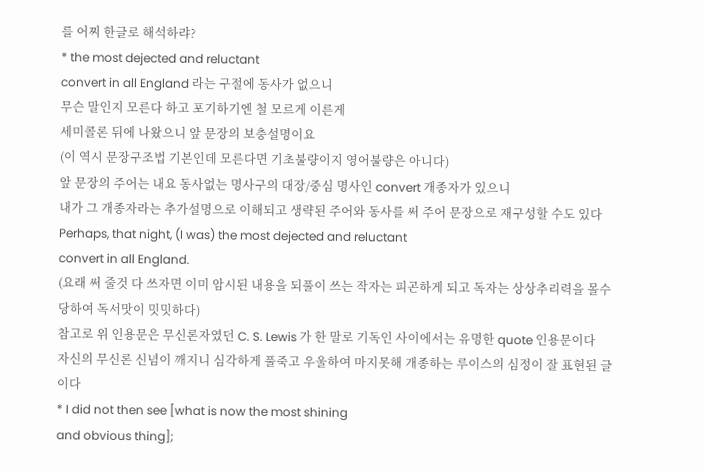를 어찌 한글로 해석하랴?
* the most dejected and reluctant
convert in all England 라는 구절에 동사가 없으니
무슨 말인지 모른다 하고 포기하기엔 철 모르게 이른게
세미콜론 뒤에 나왔으니 앞 문장의 보충설명이요
(이 역시 문장구조법 기본인데 모른다면 기초불량이지 영어불량은 아니다)
앞 문장의 주어는 내요 동사없는 명사구의 대장/중심 명사인 convert 개종자가 있으니
내가 그 개종자라는 추가설명으로 이해되고 생략된 주어와 동사를 써 주어 문장으로 재구성할 수도 있다
Perhaps, that night, (I was) the most dejected and reluctant
convert in all England.
(요래 써 줄것 다 쓰자면 이미 암시된 내용을 되풀이 쓰는 작자는 피곤하게 되고 독자는 상상추리력을 몰수당하여 독서맛이 밋밋하다)
참고로 위 인용문은 무신론자였던 C. S. Lewis 가 한 말로 기독인 사이에서는 유명한 quote 인용문이다
자신의 무신론 신념이 깨지니 심각하게 풀죽고 우울하여 마지못해 개종하는 루이스의 심정이 잘 표현된 글이다
* I did not then see [what is now the most shining
and obvious thing];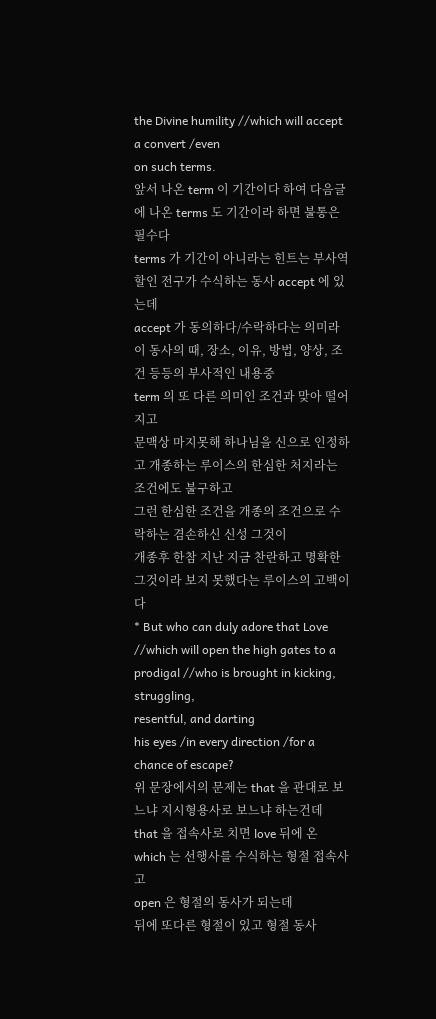the Divine humility //which will accept a convert /even
on such terms.
앞서 나온 term 이 기간이다 하여 다음글에 나온 terms 도 기간이라 하면 불통은 필수다
terms 가 기간이 아니라는 힌트는 부사역할인 전구가 수식하는 동사 accept 에 있는데
accept 가 동의하다/수락하다는 의미라
이 동사의 때, 장소, 이유, 방법, 양상, 조건 등등의 부사적인 내용중
term 의 또 다른 의미인 조건과 맞아 떨어지고
문맥상 마지못해 하나님을 신으로 인정하고 개종하는 루이스의 한심한 처지라는 조건에도 불구하고
그런 한심한 조건을 개종의 조건으로 수락하는 겸손하신 신성 그것이
개종후 한참 지난 지금 찬란하고 명확한 그것이라 보지 못했다는 루이스의 고백이다
* But who can duly adore that Love //which will open the high gates to a
prodigal //who is brought in kicking, struggling,
resentful, and darting
his eyes /in every direction /for a chance of escape?
위 문장에서의 문제는 that 을 관대로 보느냐 지시형용사로 보느냐 하는건데
that 을 접속사로 치면 love 뒤에 온 which 는 선행사를 수식하는 형절 접속사고
open 은 형절의 동사가 되는데
뒤에 또다른 형절이 있고 형절 동사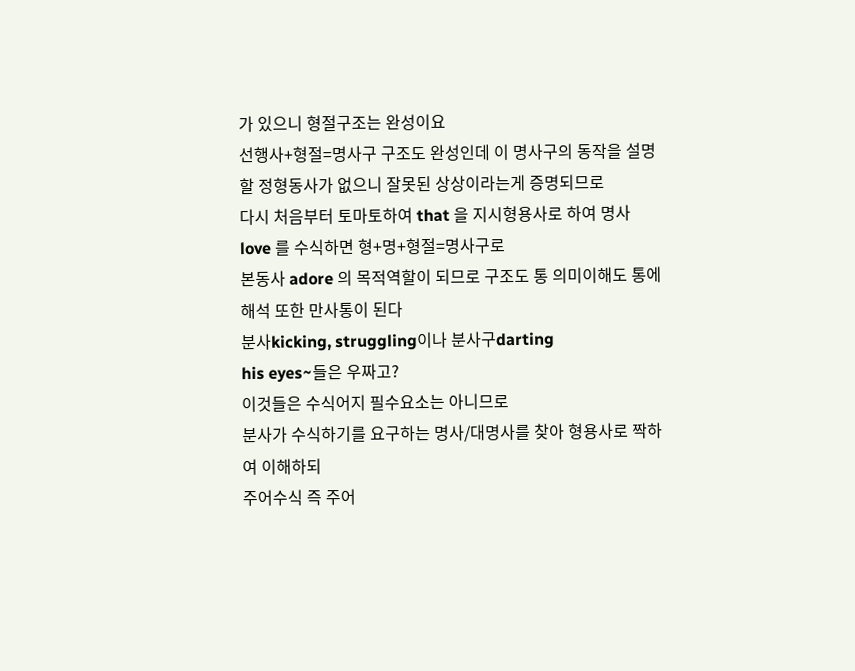가 있으니 형절구조는 완성이요
선행사+형절=명사구 구조도 완성인데 이 명사구의 동작을 설명할 정형동사가 없으니 잘못된 상상이라는게 증명되므로
다시 처음부터 토마토하여 that 을 지시형용사로 하여 명사 love 를 수식하면 형+명+형절=명사구로
본동사 adore 의 목적역할이 되므로 구조도 통 의미이해도 통에 해석 또한 만사통이 된다
분사kicking, struggling이나 분사구darting
his eyes~들은 우짜고?
이것들은 수식어지 필수요소는 아니므로
분사가 수식하기를 요구하는 명사/대명사를 찾아 형용사로 짝하여 이해하되
주어수식 즉 주어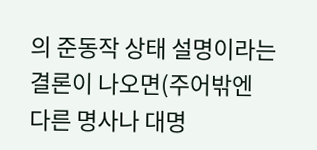의 준동작 상태 설명이라는 결론이 나오면(주어밖엔 다른 명사나 대명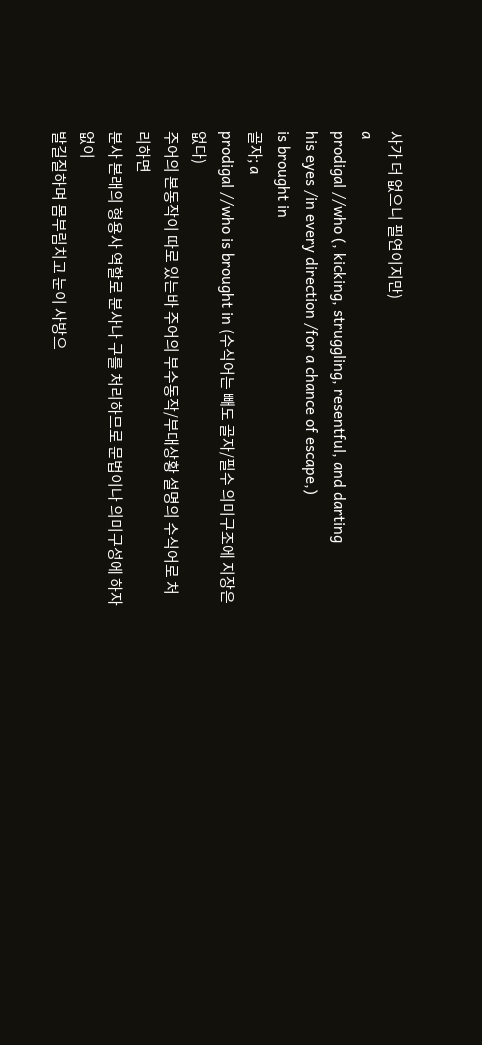사가 더 없으니 필연이지만)
a
prodigal //who (, kicking, struggling, resentful, and darting
his eyes /in every direction /for a chance of escape,)
is brought in
골자; a
prodigal //who is brought in (수식어는 빼도 골자/필수 의미구조에 지장은 없다)
주어의 본동작이 따로 있는바 주어의 부수동작/부대상황 설명의 수식어로 처리하면
분사 본래의 형용사 역할로 분사나 구를 처리하므로 문법이나 의미구성에 하자없이
발길질하며 몸부림치고 눈이 사방으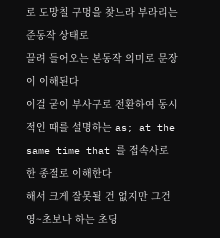로 도망칠 구멍을 찾느라 부라리는 준동작 상태로
끌려 들어오는 본동작 의미로 문장이 이해된다
이걸 굳이 부사구로 전환하여 동시적인 때를 설명하는 as; at the same time that 를 접속사로 한 종절로 이해한다
해서 크게 잘못될 건 없지만 그건 영~초보나 하는 초딩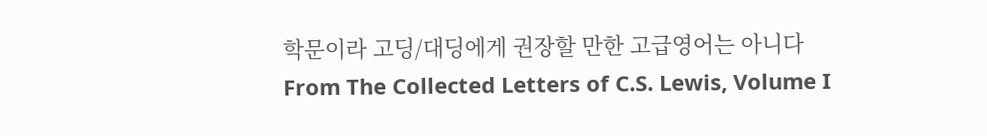학문이라 고딩/대딩에게 권장할 만한 고급영어는 아니다
From The Collected Letters of C.S. Lewis, Volume I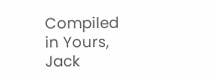Compiled in Yours, Jack